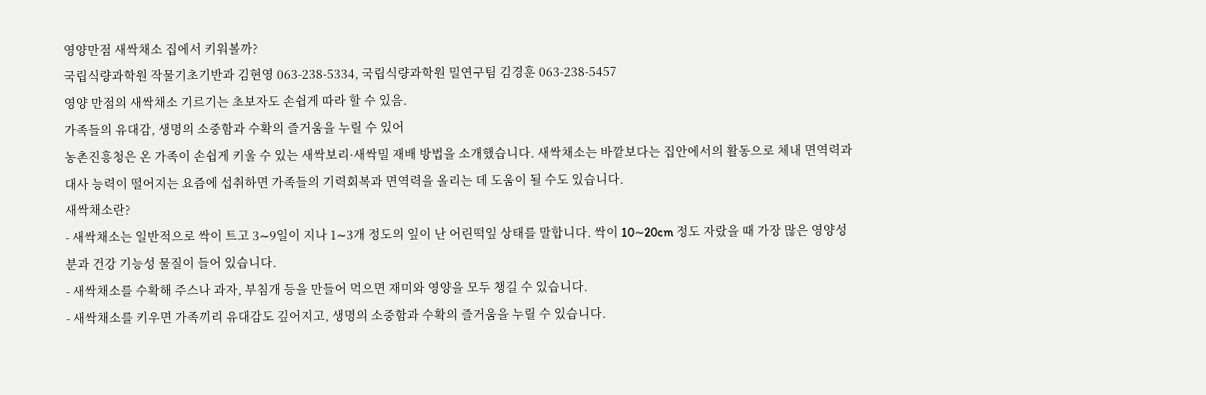영양만점 새싹채소 집에서 키워볼까?
국립식량과학원 작물기초기반과 김현영 063-238-5334, 국립식량과학원 밀연구팀 김경훈 063-238-5457
영양 만점의 새싹채소 기르기는 초보자도 손쉽게 따라 할 수 있음.
가족들의 유대감, 생명의 소중함과 수확의 즐거움을 누릴 수 있어
농촌진흥청은 온 가족이 손쉽게 키울 수 있는 새싹보리·새싹밀 재배 방법을 소개했습니다. 새싹채소는 바깥보다는 집안에서의 활동으로 체내 면역력과 대사 능력이 떨어지는 요즘에 섭취하면 가족들의 기력회복과 면역력을 올리는 데 도움이 될 수도 있습니다.
새싹채소란?
- 새싹채소는 일반적으로 싹이 트고 3∼9일이 지나 1∼3개 정도의 잎이 난 어린떡잎 상태를 말합니다. 싹이 10∼20cm 정도 자랐을 때 가장 많은 영양성분과 건강 기능성 물질이 들어 있습니다.
- 새싹채소를 수확해 주스나 과자, 부침개 등을 만들어 먹으면 재미와 영양을 모두 챙길 수 있습니다.
- 새싹채소를 키우면 가족끼리 유대감도 깊어지고, 생명의 소중함과 수확의 즐거움을 누릴 수 있습니다.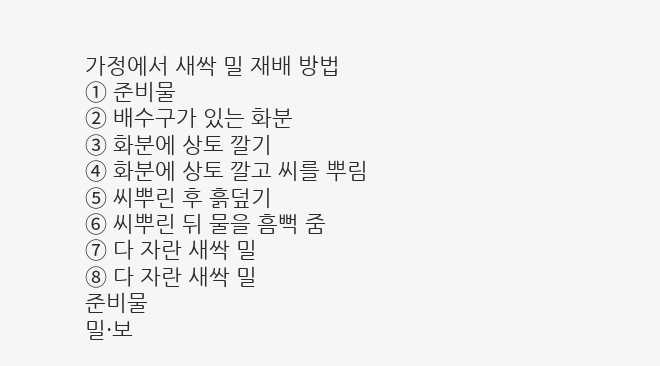가정에서 새싹 밀 재배 방법
① 준비물
② 배수구가 있는 화분
③ 화분에 상토 깔기
④ 화분에 상토 깔고 씨를 뿌림
⑤ 씨뿌린 후 흙덮기
⑥ 씨뿌린 뒤 물을 흠뻑 줌
⑦ 다 자란 새싹 밀
⑧ 다 자란 새싹 밀
준비물
밀·보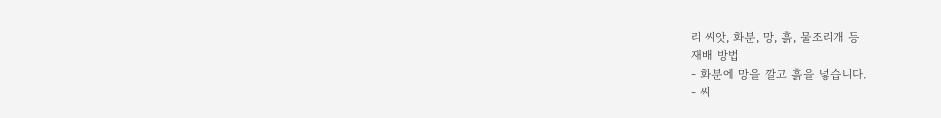리 씨앗, 화분, 망, 흙, 물조리개 등
재배 방법
- 화분에 망을 깔고 흙을 넣습니다.
- 씨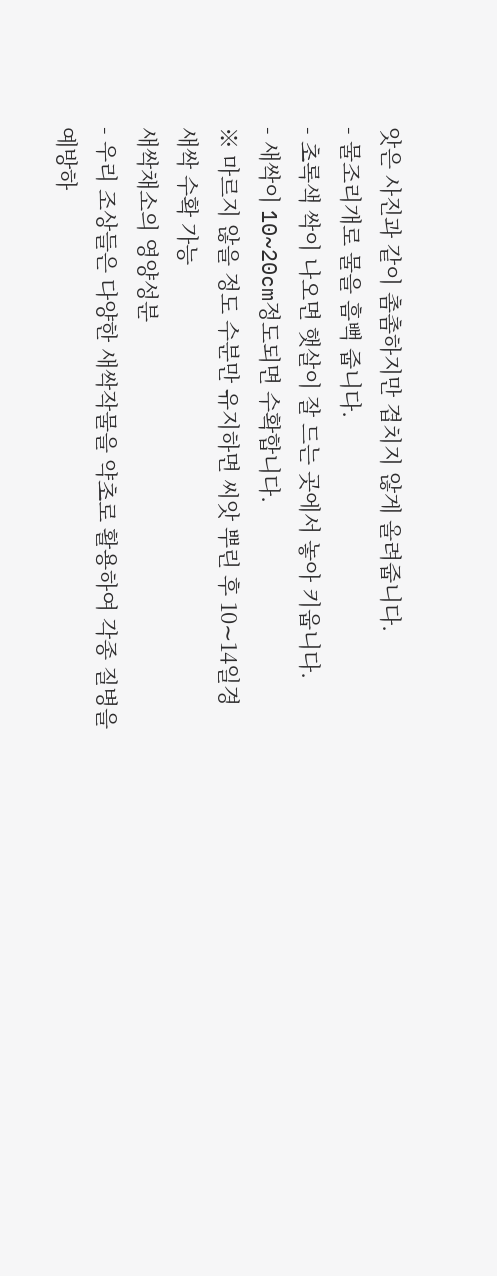앗은 사진과 같이 촘촘하지만 겹치지 않게 올려줍니다.
- 물조리개로 물을 흠뻑 줍니다.
- 초록색 싹이 나오면 햇살이 잘 드는 곳에서 놓아 키웁니다.
- 새싹이 10~20cm정도되면 수확합니다.
※ 마르지 않을 정도 수분만 유지하면 씨앗 뿌린 후 10∼14일경 새싹 수확 가능
새싹채소의 영양성분
- 우리 조상들은 다양한 새싹작물을 약초로 활용하여 각종 질병을 예방하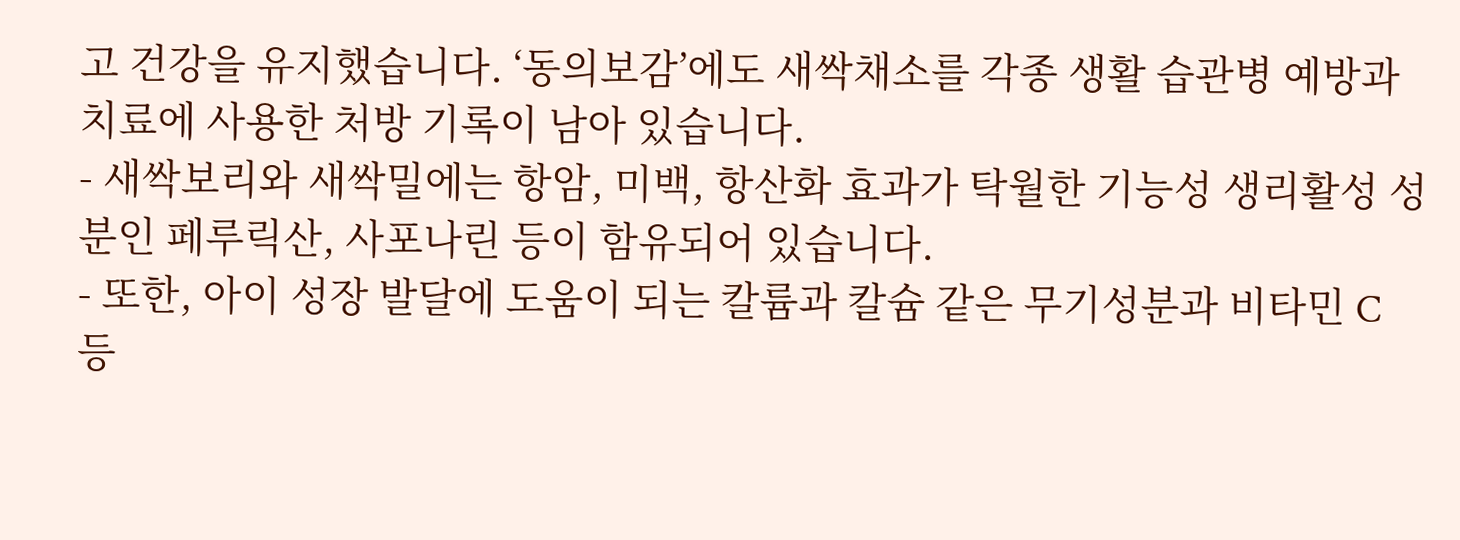고 건강을 유지했습니다. ‘동의보감’에도 새싹채소를 각종 생활 습관병 예방과 치료에 사용한 처방 기록이 남아 있습니다.
- 새싹보리와 새싹밀에는 항암, 미백, 항산화 효과가 탁월한 기능성 생리활성 성분인 페루릭산, 사포나린 등이 함유되어 있습니다.
- 또한, 아이 성장 발달에 도움이 되는 칼륨과 칼슘 같은 무기성분과 비타민 C 등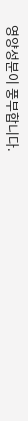영양성분이 풍부합니다.